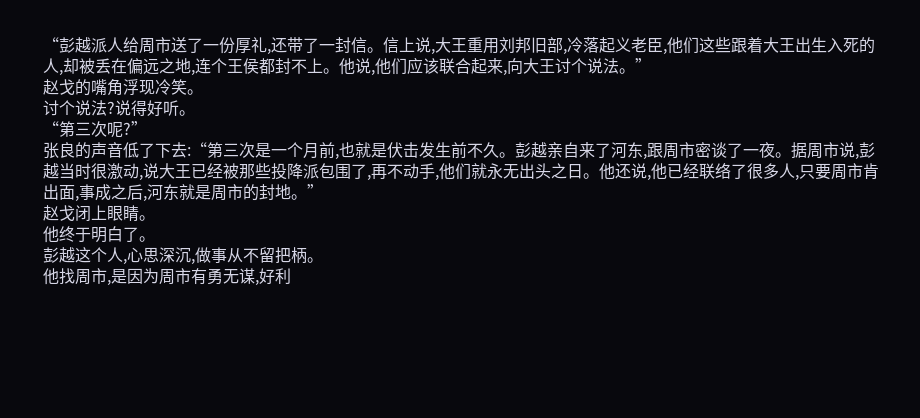“彭越派人给周市送了一份厚礼,还带了一封信。信上说,大王重用刘邦旧部,冷落起义老臣,他们这些跟着大王出生入死的人,却被丢在偏远之地,连个王侯都封不上。他说,他们应该联合起来,向大王讨个说法。”
赵戈的嘴角浮现冷笑。
讨个说法?说得好听。
“第三次呢?”
张良的声音低了下去:“第三次是一个月前,也就是伏击发生前不久。彭越亲自来了河东,跟周市密谈了一夜。据周市说,彭越当时很激动,说大王已经被那些投降派包围了,再不动手,他们就永无出头之日。他还说,他已经联络了很多人,只要周市肯出面,事成之后,河东就是周市的封地。”
赵戈闭上眼睛。
他终于明白了。
彭越这个人,心思深沉,做事从不留把柄。
他找周市,是因为周市有勇无谋,好利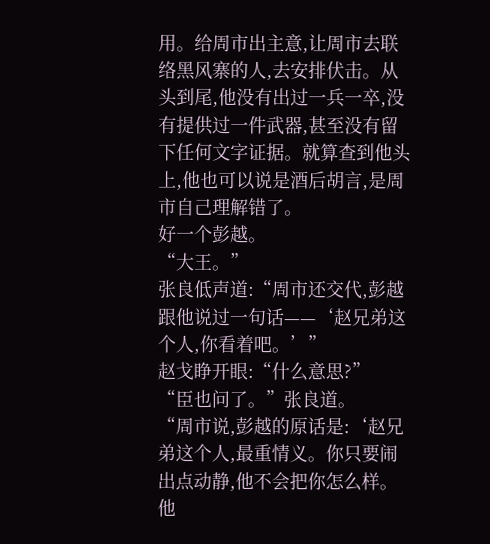用。给周市出主意,让周市去联络黑风寨的人,去安排伏击。从头到尾,他没有出过一兵一卒,没有提供过一件武器,甚至没有留下任何文字证据。就算查到他头上,他也可以说是酒后胡言,是周市自己理解错了。
好一个彭越。
“大王。”
张良低声道:“周市还交代,彭越跟他说过一句话——‘赵兄弟这个人,你看着吧。’”
赵戈睁开眼:“什么意思?”
“臣也问了。”张良道。
“周市说,彭越的原话是:‘赵兄弟这个人,最重情义。你只要闹出点动静,他不会把你怎么样。他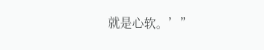就是心软。’”